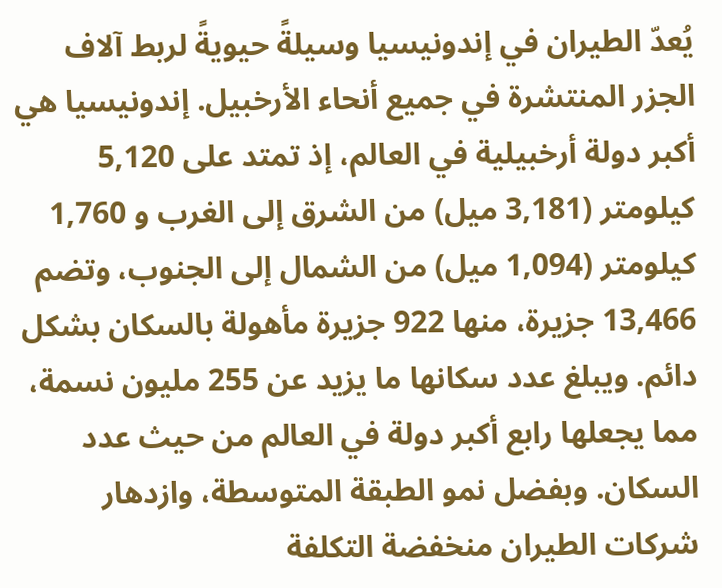يُعدّ الطيران في إندونيسيا وسيلةً حيويةً لربط آلاف الجزر المنتشرة في جميع أنحاء الأرخبيل. إندونيسيا هي أكبر دولة أرخبيلية في العالم، إذ تمتد على 5,120 كيلومتر (3,181 ميل) من الشرق إلى الغرب و 1,760 كيلومتر (1,094 ميل) من الشمال إلى الجنوب، وتضم 13,466 جزيرة، منها 922 جزيرة مأهولة بالسكان بشكل دائم. ويبلغ عدد سكانها ما يزيد عن 255 مليون نسمة، مما يجعلها رابع أكبر دولة في العالم من حيث عدد السكان. وبفضل نمو الطبقة المتوسطة، وازدهار شركات الطيران منخفضة التكلفة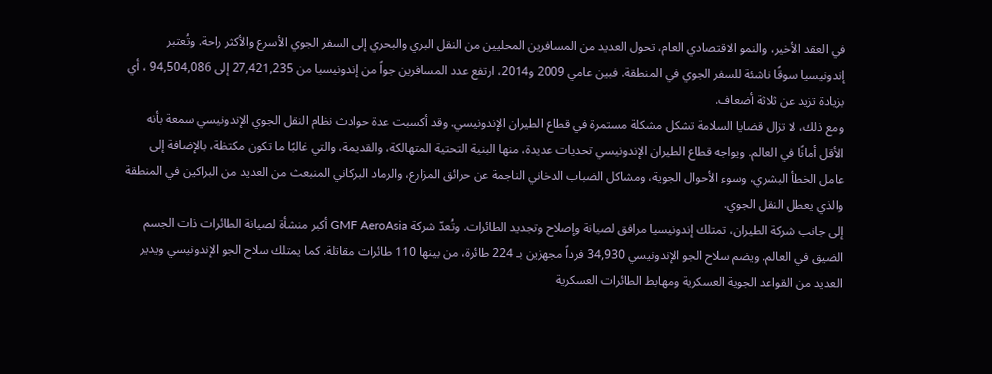في العقد الأخير، والنمو الاقتصادي العام، تحول العديد من المسافرين المحليين من النقل البري والبحري إلى السفر الجوي الأسرع والأكثر راحة. وتُعتبر إندونيسيا سوقًا ناشئة للسفر الجوي في المنطقة. فبين عامي 2009 و2014، ارتفع عدد المسافرين جواً من إندونيسيا من 27,421,235 إلى 94,504,086 ، أي بزيادة تزيد عن ثلاثة أضعاف.
ومع ذلك، لا تزال قضايا السلامة تشكل مشكلة مستمرة في قطاع الطيران الإندونيسي. وقد أكسبت عدة حوادث نظام النقل الجوي الإندونيسي سمعة بأنه الأقل أمانًا في العالم. ويواجه قطاع الطيران الإندونيسي تحديات عديدة، منها البنية التحتية المتهالكة، والقديمة، والتي غالبًا ما تكون مكتظة، بالإضافة إلى عامل الخطأ البشري، وسوء الأحوال الجوية، ومشاكل الضباب الدخاني الناجمة عن حرائق المزارع، والرماد البركاني المنبعث من العديد من البراكين في المنطقة والذي يعطل النقل الجوي.
إلى جانب شركة الطيران، تمتلك إندونيسيا مرافق لصيانة وإصلاح وتجديد الطائرات. وتُعدّ شركة GMF AeroAsia أكبر منشأة لصيانة الطائرات ذات الجسم الضيق في العالم. ويضم سلاح الجو الإندونيسي 34,930 فرداً مجهزين بـ 224 طائرة، من بينها 110 طائرات مقاتلة. كما يمتلك سلاح الجو الإندونيسي ويدير العديد من القواعد الجوية العسكرية ومهابط الطائرات العسكرية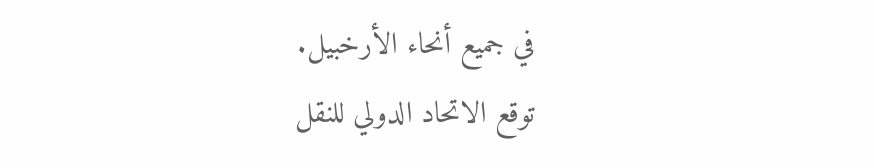في جميع أنحاء الأرخبيل.
توقع الاتحاد الدولي للنقل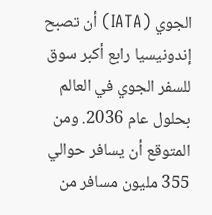الجوي (IATA) أن تصبح إندونيسيا رابع أكبر سوق للسفر الجوي في العالم بحلول عام 2036. ومن المتوقع أن يسافر حوالي 355 مليون مسافر من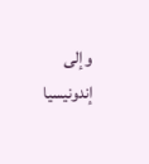وإلى إندونيسيا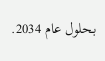بحلول عام 2034.